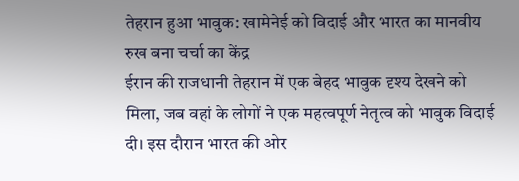तेहरान हुआ भावुक: खामेनेई को विदाई और भारत का मानवीय रुख बना चर्चा का केंद्र
ईरान की राजधानी तेहरान में एक बेहद भावुक दृश्य देखने को मिला, जब वहां के लोगों ने एक महत्वपूर्ण नेतृत्व को भावुक विदाई दी। इस दौरान भारत की ओर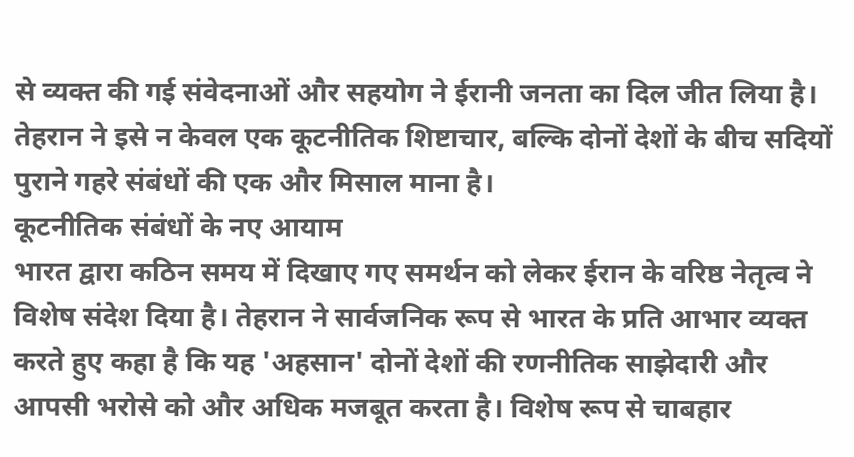से व्यक्त की गई संवेदनाओं और सहयोग ने ईरानी जनता का दिल जीत लिया है। तेहरान ने इसे न केवल एक कूटनीतिक शिष्टाचार, बल्कि दोनों देशों के बीच सदियों पुराने गहरे संबंधों की एक और मिसाल माना है।
कूटनीतिक संबंधों के नए आयाम
भारत द्वारा कठिन समय में दिखाए गए समर्थन को लेकर ईरान के वरिष्ठ नेतृत्व ने विशेष संदेश दिया है। तेहरान ने सार्वजनिक रूप से भारत के प्रति आभार व्यक्त करते हुए कहा है कि यह 'अहसान' दोनों देशों की रणनीतिक साझेदारी और आपसी भरोसे को और अधिक मजबूत करता है। विशेष रूप से चाबहार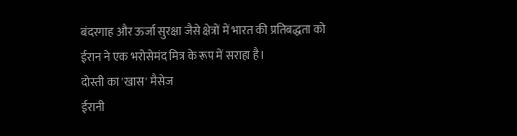बंदरगाह और ऊर्जा सुरक्षा जैसे क्षेत्रों में भारत की प्रतिबद्धता को ईरान ने एक भरोसेमंद मित्र के रूप में सराहा है।
दोस्ती का 'खास' मैसेज
ईरानी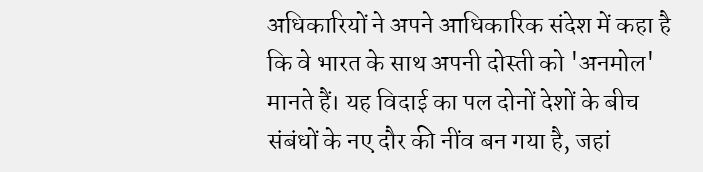अधिकारियों ने अपने आधिकारिक संदेश में कहा है कि वे भारत के साथ अपनी दोस्ती को 'अनमोल' मानते हैं। यह विदाई का पल दोनों देशों के बीच संबंधों के नए दौर की नींव बन गया है, जहां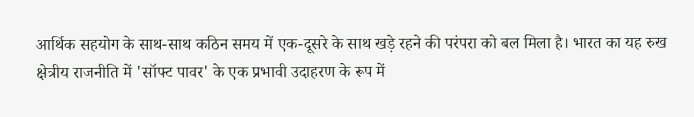आर्थिक सहयोग के साथ-साथ कठिन समय में एक-दूसरे के साथ खड़े रहने की परंपरा को बल मिला है। भारत का यह रुख क्षेत्रीय राजनीति में 'सॉफ्ट पावर' के एक प्रभावी उदाहरण के रूप में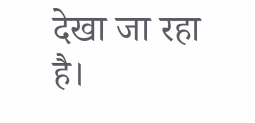देखा जा रहा है।